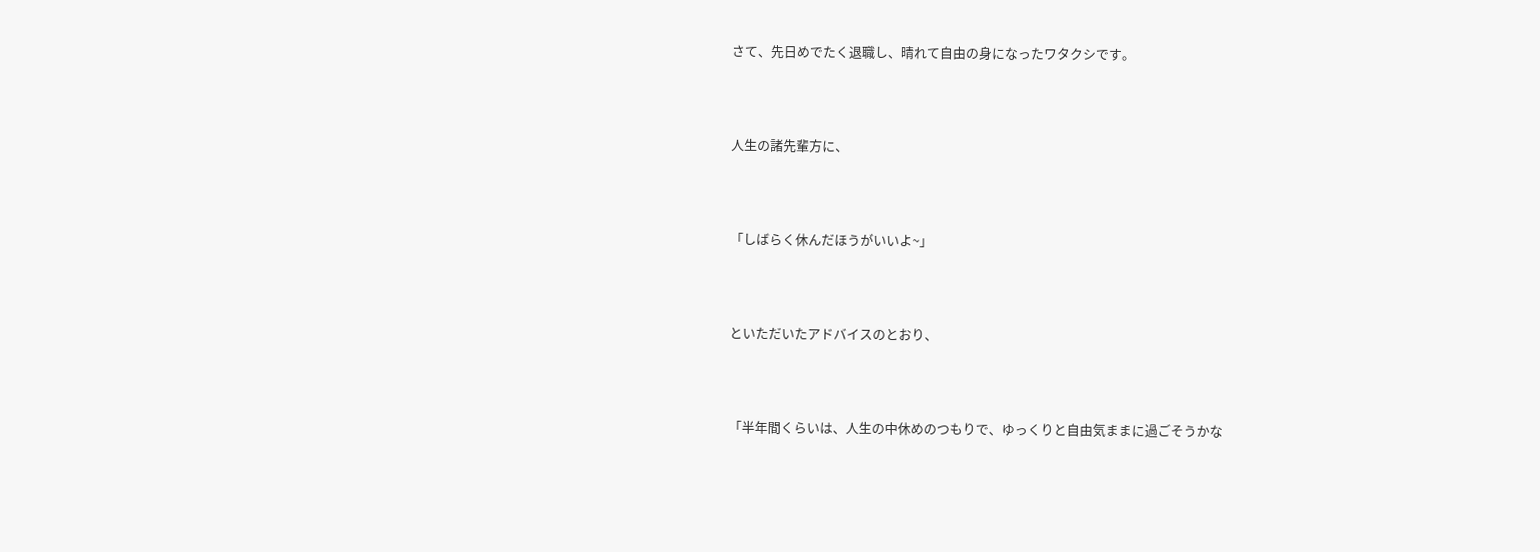さて、先日めでたく退職し、晴れて自由の身になったワタクシです。



人生の諸先輩方に、



「しばらく休んだほうがいいよ~」



といただいたアドバイスのとおり、



「半年間くらいは、人生の中休めのつもりで、ゆっくりと自由気ままに過ごそうかな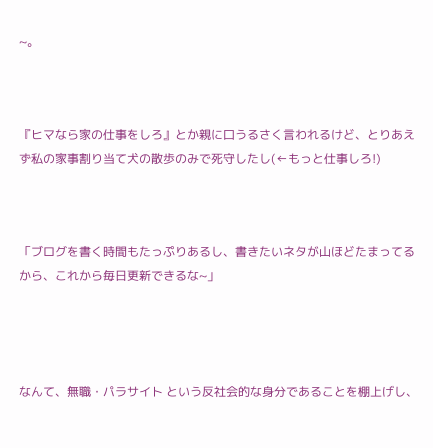~。



『ヒマなら家の仕事をしろ』とか親に口うるさく言われるけど、とりあえず私の家事割り当て犬の散歩のみで死守したし(←もっと仕事しろ!)



「ブログを書く時間もたっぷりあるし、書きたいネタが山ほどたまってるから、これから毎日更新できるな~」




なんて、無職・パラサイト という反社会的な身分であることを棚上げし、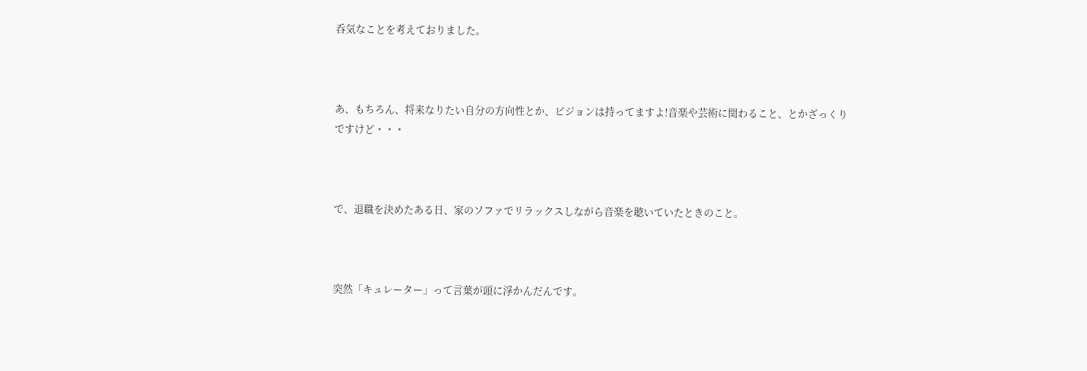呑気なことを考えておりました。



あ、もちろん、将来なりたい自分の方向性とか、ビジョンは持ってますよ!音楽や芸術に関わること、とかざっくりですけど・・・



で、退職を決めたある日、家のソファでリラックスしながら音楽を聴いていたときのこと。



突然「キュレーター」って言葉が頭に浮かんだんです。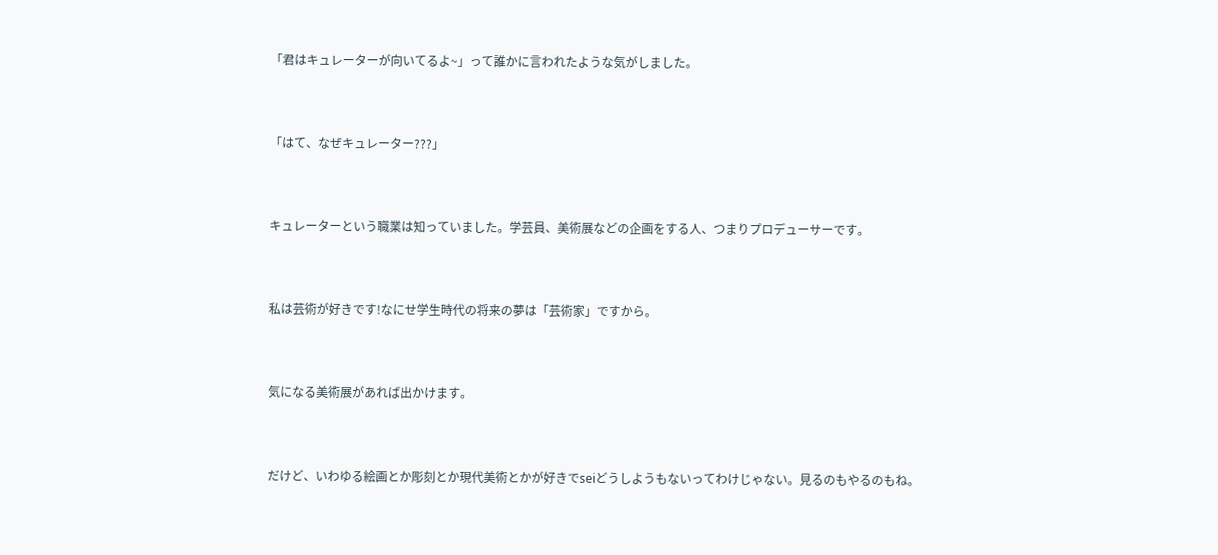「君はキュレーターが向いてるよ~」って誰かに言われたような気がしました。



「はて、なぜキュレーター???」



キュレーターという職業は知っていました。学芸員、美術展などの企画をする人、つまりプロデューサーです。



私は芸術が好きです!なにせ学生時代の将来の夢は「芸術家」ですから。



気になる美術展があれば出かけます。



だけど、いわゆる絵画とか彫刻とか現代美術とかが好きでseiどうしようもないってわけじゃない。見るのもやるのもね。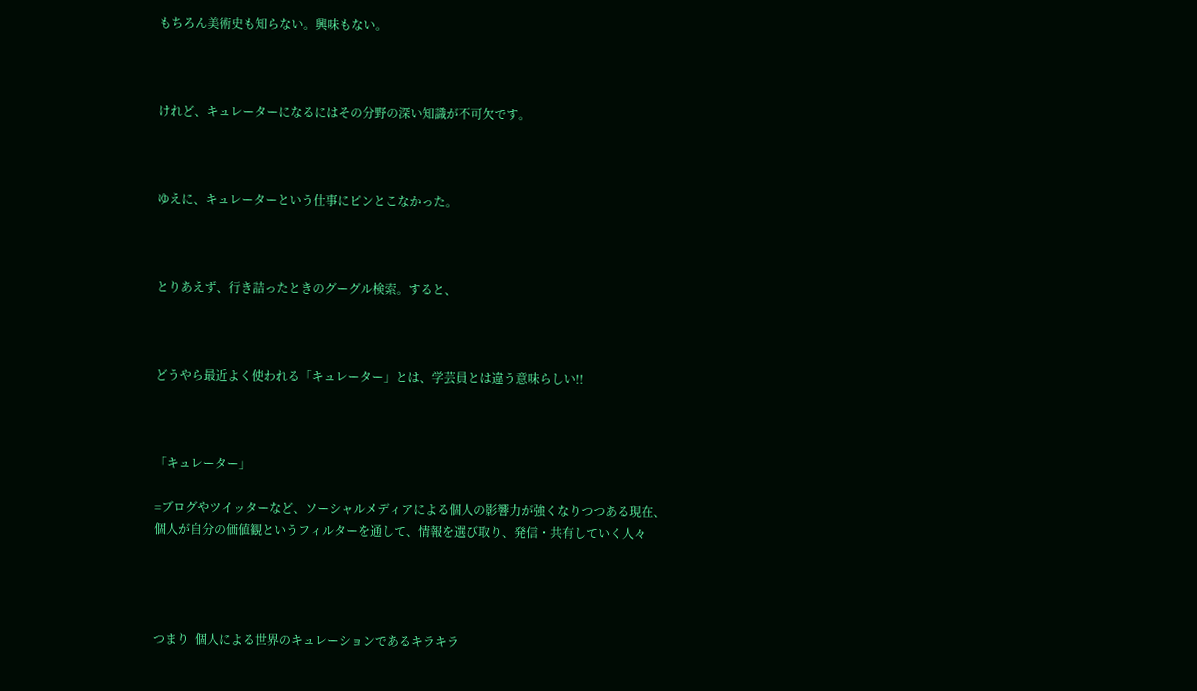もちろん美術史も知らない。興味もない。



けれど、キュレーターになるにはその分野の深い知識が不可欠です。



ゆえに、キュレーターという仕事にピンとこなかった。



とりあえず、行き詰ったときのグーグル検索。すると、



どうやら最近よく使われる「キュレーター」とは、学芸員とは違う意味らしい!!



「キュレーター」

=ブログやツイッターなど、ソーシャルメディアによる個人の影響力が強くなりつつある現在、
個人が自分の価値観というフィルターを通して、情報を選び取り、発信・共有していく人々




つまり  個人による世界のキュレーションであるキラキラ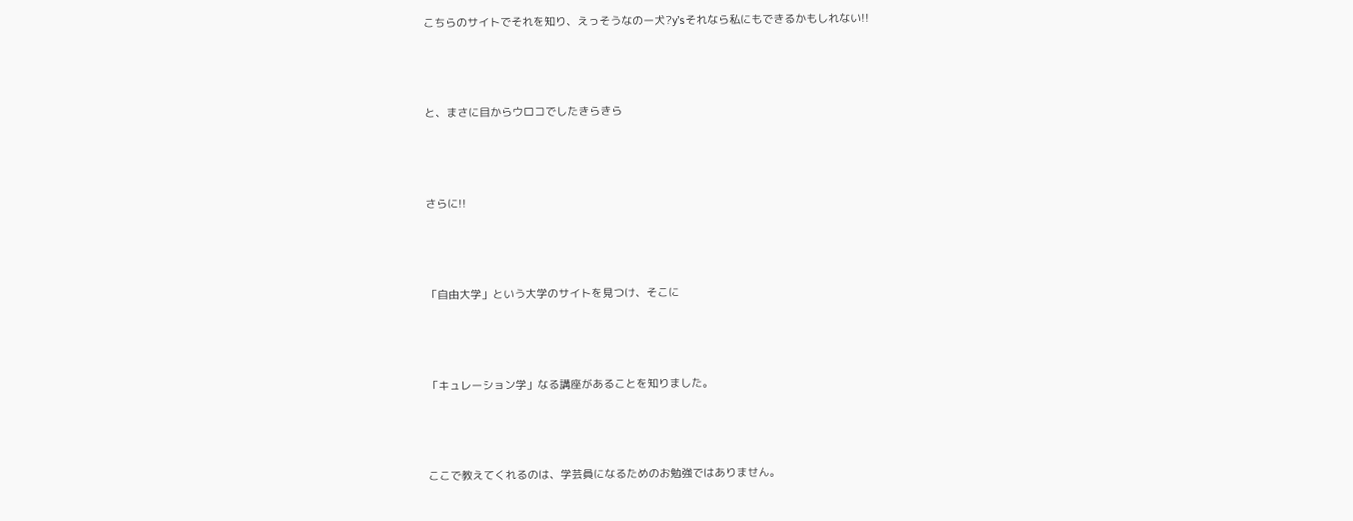こちらのサイトでそれを知り、えっそうなのー犬?y’sそれなら私にもできるかもしれない!!



と、まさに目からウロコでしたきらきら



さらに!!



「自由大学」という大学のサイトを見つけ、そこに



「キュレーション学」なる講座があることを知りました。



ここで教えてくれるのは、学芸員になるためのお勉強ではありません。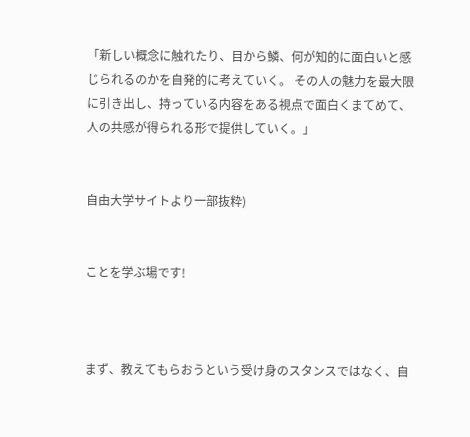「新しい概念に触れたり、目から鱗、何が知的に面白いと感じられるのかを自発的に考えていく。 その人の魅力を最大限に引き出し、持っている内容をある視点で面白くまてめて、人の共感が得られる形で提供していく。」


自由大学サイトより一部抜粋)


ことを学ぶ場です!



まず、教えてもらおうという受け身のスタンスではなく、自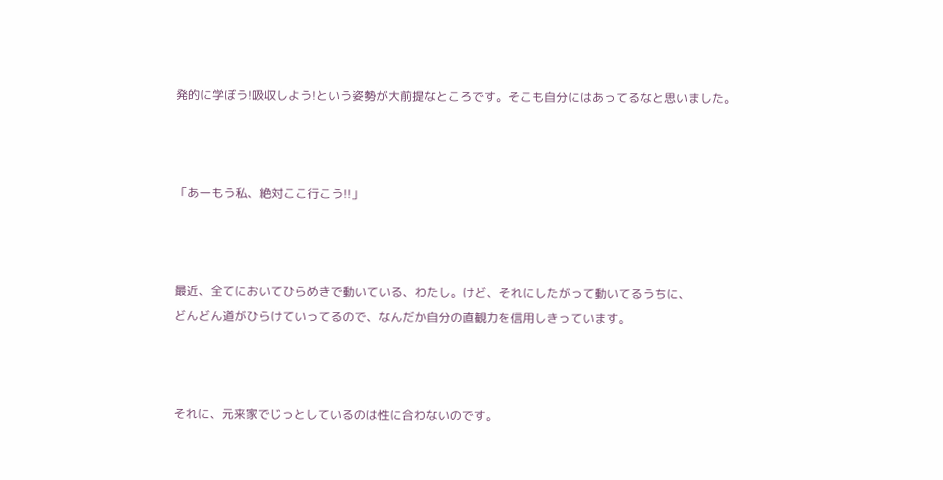発的に学ぼう!吸収しよう!という姿勢が大前提なところです。そこも自分にはあってるなと思いました。



「あーもう私、絶対ここ行こう!!」



最近、全てにおいてひらめきで動いている、わたし。けど、それにしたがって動いてるうちに、
どんどん道がひらけていってるので、なんだか自分の直観力を信用しきっています。



それに、元来家でじっとしているのは性に合わないのです。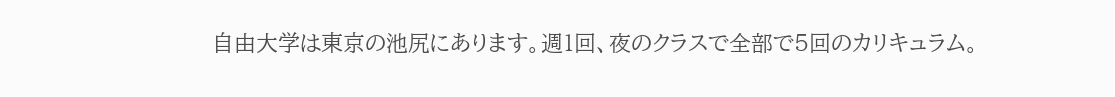自由大学は東京の池尻にあります。週1回、夜のクラスで全部で5回のカリキュラム。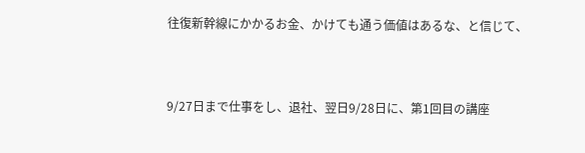往復新幹線にかかるお金、かけても通う価値はあるな、と信じて、



9/27日まで仕事をし、退社、翌日9/28日に、第1回目の講座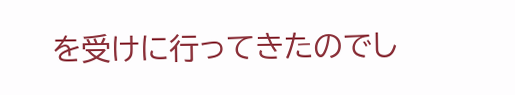を受けに行ってきたのでし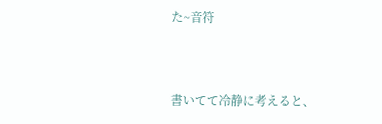た~音符



書いてて冷静に考えると、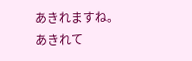あきれますね。あきれて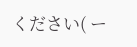ください( ー